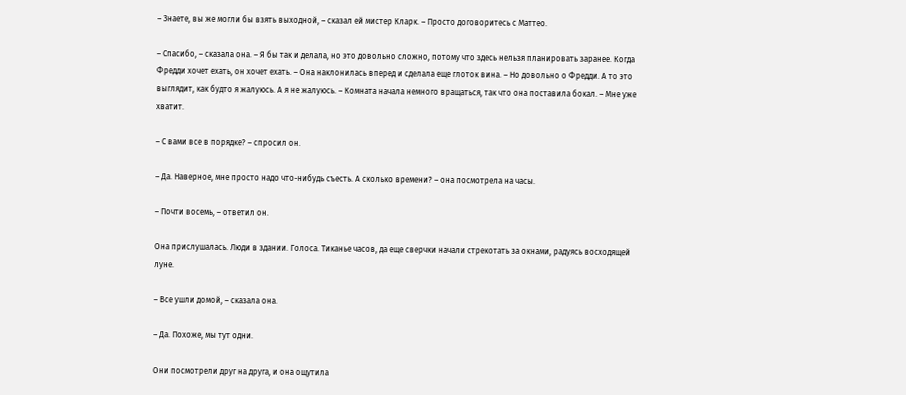– Знаете, вы же могли бы взять выходной, – сказал ей мистер Кларк. – Просто договоритесь с Маттео.

– Спасибо, – сказала она. – Я бы так и делала, но это довольно сложно, потому что здесь нельзя планировать заранее. Когда Фредди хочет ехать, он хочет ехать. – Она наклонилась вперед и сделала еще глоток вина. – Но довольно о Фредди. А то это выглядит, как будто я жалуюсь. А я не жалуюсь. – Комната начала немного вращаться, так что она поставила бокал. – Мне уже хватит.

– С вами все в порядке? – спросил он.

– Да. Наверное, мне просто надо что-нибудь съесть. А сколько времени? – она посмотрела на часы.

– Почти восемь, – ответил он.

Она прислушалась. Люди в здании. Голоса. Тиканье часов, да еще сверчки начали стрекотать за окнами, радуясь восходящей луне.

– Все ушли домой, – сказала она.

– Да. Похоже, мы тут одни.

Они посмотрели друг на друга, и она ощутила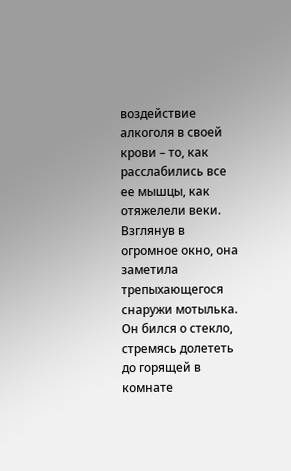воздействие алкоголя в своей крови – то, как расслабились все ее мышцы, как отяжелели веки. Взглянув в огромное окно, она заметила трепыхающегося снаружи мотылька. Он бился о стекло, стремясь долететь до горящей в комнате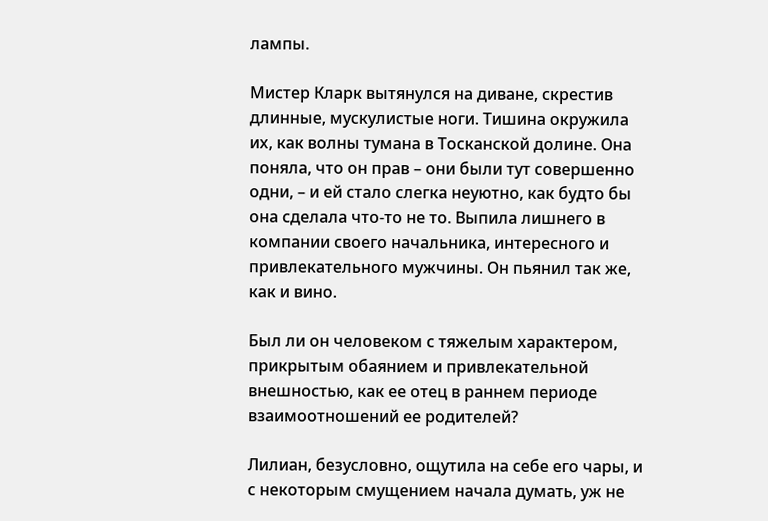лампы.

Мистер Кларк вытянулся на диване, скрестив длинные, мускулистые ноги. Тишина окружила их, как волны тумана в Тосканской долине. Она поняла, что он прав – они были тут совершенно одни, – и ей стало слегка неуютно, как будто бы она сделала что-то не то. Выпила лишнего в компании своего начальника, интересного и привлекательного мужчины. Он пьянил так же, как и вино.

Был ли он человеком с тяжелым характером, прикрытым обаянием и привлекательной внешностью, как ее отец в раннем периоде взаимоотношений ее родителей?

Лилиан, безусловно, ощутила на себе его чары, и с некоторым смущением начала думать, уж не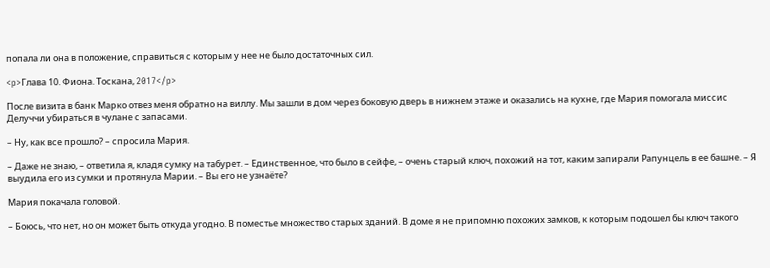попала ли она в положение, справиться с которым у нее не было достаточных сил.

<p>Глава 10. Фиона. Тоскана, 2017</p>

После визита в банк Марко отвез меня обратно на виллу. Мы зашли в дом через боковую дверь в нижнем этаже и оказались на кухне, где Мария помогала миссис Делуччи убираться в чулане с запасами.

– Ну, как все прошло? – спросила Мария.

– Даже не знаю, – ответила я, кладя сумку на табурет. – Единственное, что было в сейфе, – очень старый ключ, похожий на тот, каким запирали Рапунцель в ее башне. – Я выудила его из сумки и протянула Марии. – Вы его не узнаёте?

Мария покачала головой.

– Боюсь, что нет, но он может быть откуда угодно. В поместье множество старых зданий. В доме я не припомню похожих замков, к которым подошел бы ключ такого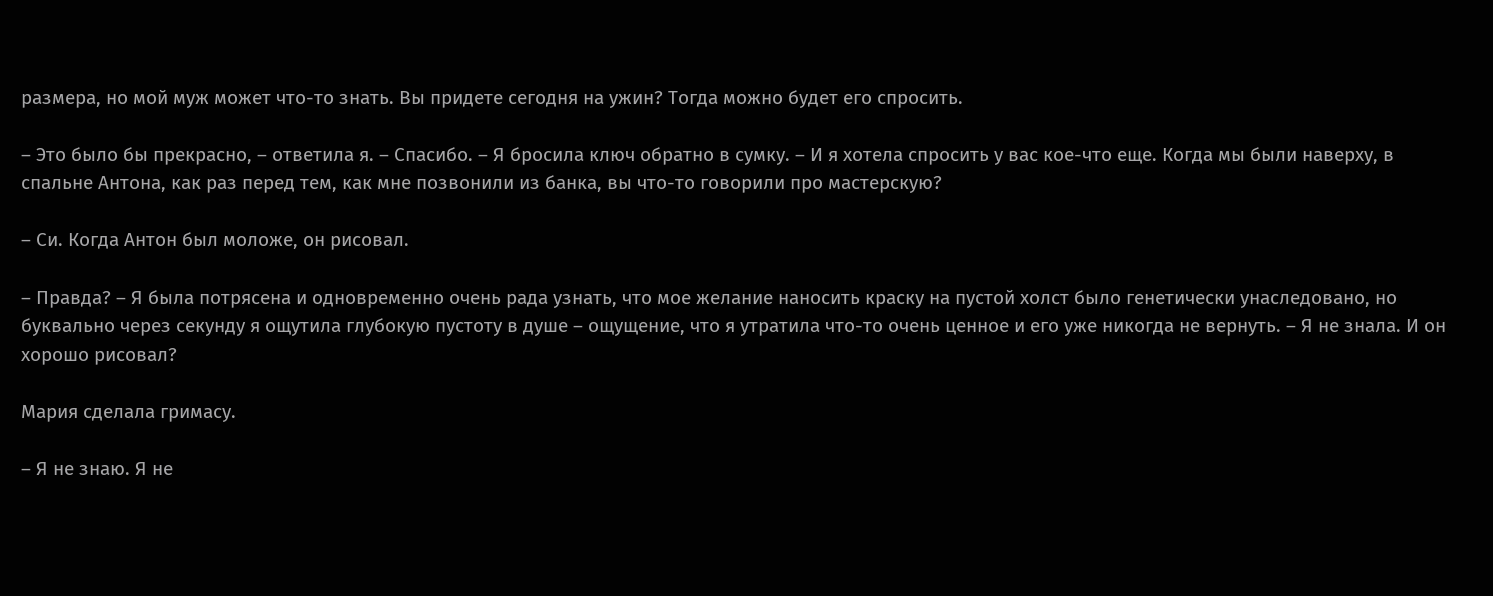размера, но мой муж может что-то знать. Вы придете сегодня на ужин? Тогда можно будет его спросить.

– Это было бы прекрасно, – ответила я. – Спасибо. – Я бросила ключ обратно в сумку. – И я хотела спросить у вас кое-что еще. Когда мы были наверху, в спальне Антона, как раз перед тем, как мне позвонили из банка, вы что-то говорили про мастерскую?

– Си. Когда Антон был моложе, он рисовал.

– Правда? – Я была потрясена и одновременно очень рада узнать, что мое желание наносить краску на пустой холст было генетически унаследовано, но буквально через секунду я ощутила глубокую пустоту в душе – ощущение, что я утратила что-то очень ценное и его уже никогда не вернуть. – Я не знала. И он хорошо рисовал?

Мария сделала гримасу.

– Я не знаю. Я не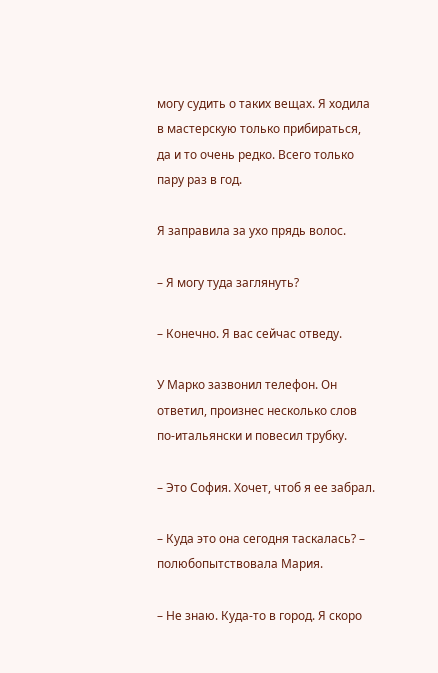могу судить о таких вещах. Я ходила в мастерскую только прибираться, да и то очень редко. Всего только пару раз в год.

Я заправила за ухо прядь волос.

– Я могу туда заглянуть?

– Конечно. Я вас сейчас отведу.

У Марко зазвонил телефон. Он ответил, произнес несколько слов по-итальянски и повесил трубку.

– Это София. Хочет, чтоб я ее забрал.

– Куда это она сегодня таскалась? – полюбопытствовала Мария.

– Не знаю. Куда-то в город. Я скоро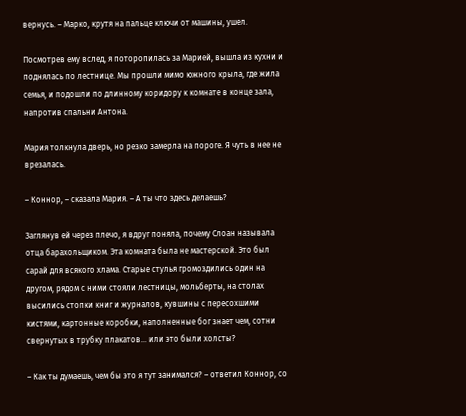вернусь. – Марко, крутя на пальце ключи от машины, ушел.

Посмотрев ему вслед, я поторопилась за Марией, вышла из кухни и поднялась по лестнице. Мы прошли мимо южного крыла, где жила семья, и подошли по длинному коридору к комнате в конце зала, напротив спальни Антона.

Мария толкнула дверь, но резко замерла на пороге. Я чуть в нее не врезалась.

– Коннор, – сказала Мария. – А ты что здесь делаешь?

Заглянув ей через плечо, я вдруг поняла, почему Слоан называла отца барахольщиком. Эта комната была не мастерской. Это был сарай для всякого хлама. Старые стулья громоздились один на другом, рядом с ними стояли лестницы, мольберты, на столах высились стопки книг и журналов, кувшины с пересохшими кистями, картонные коробки, наполненные бог знает чем, сотни свернутых в трубку плакатов… или это были холсты?

– Как ты думаешь, чем бы это я тут занимался? – ответил Коннор, со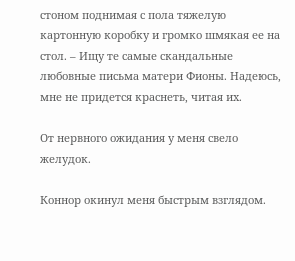стоном поднимая с пола тяжелую картонную коробку и громко шмякая ее на стол. – Ищу те самые скандальные любовные письма матери Фионы. Надеюсь, мне не придется краснеть, читая их.

От нервного ожидания у меня свело желудок.

Коннор окинул меня быстрым взглядом.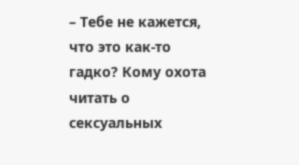– Тебе не кажется, что это как-то гадко? Кому охота читать о сексуальных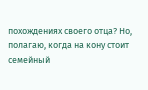похождениях своего отца? Но, полагаю, когда на кону стоит семейный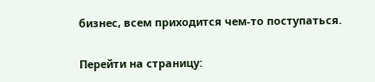бизнес, всем приходится чем-то поступаться.

Перейти на страницу: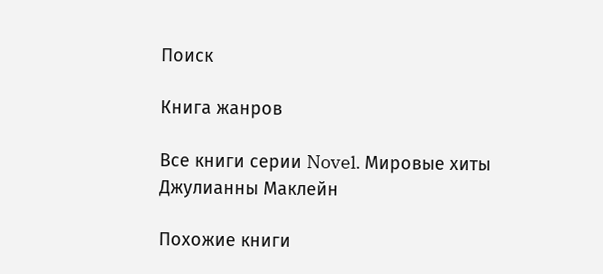Поиск

Книга жанров

Все книги серии Novel. Мировые хиты Джулианны Маклейн

Похожие книги